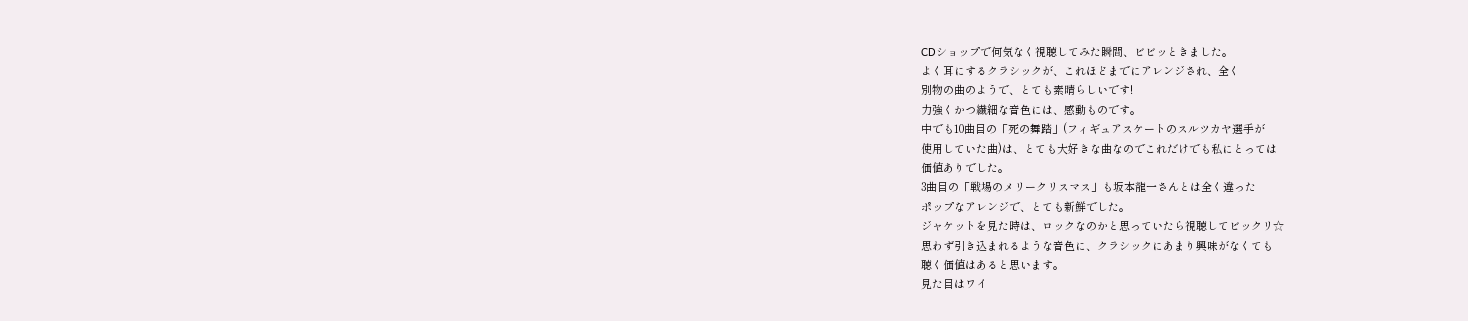CDショップで何気なく視聴してみた瞬間、ビビッときました。
よく耳にするクラシックが、これほどまでにアレンジされ、全く
別物の曲のようで、とても素晴らしいです!
力強くかつ繊細な音色には、感動ものです。
中でも10曲目の「死の舞踏」(フィギュアスケートのスルツカヤ選手が
使用していた曲)は、とても大好きな曲なのでこれだけでも私にとっては
価値ありでした。
3曲目の「戦場のメリークリスマス」も坂本龍一さんとは全く違った
ポップなアレンジで、とても新鮮でした。
ジャケットを見た時は、ロックなのかと思っていたら視聴してビックリ☆
思わず引き込まれるような音色に、クラシックにあまり興味がなくても
聴く価値はあると思います。
見た目はワイ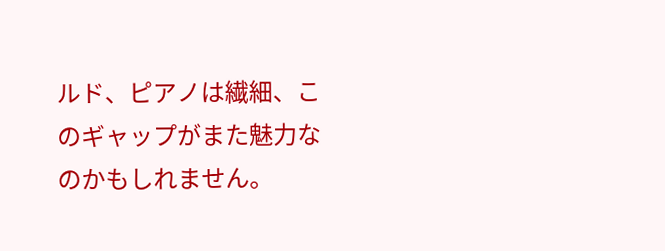ルド、ピアノは繊細、このギャップがまた魅力なのかもしれません。